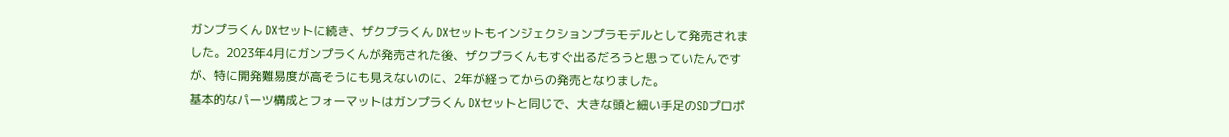ガンプラくん DXセットに続き、ザクプラくん DXセットもインジェクションプラモデルとして発売されました。2023年4月にガンプラくんが発売された後、ザクプラくんもすぐ出るだろうと思っていたんですが、特に開発難易度が高そうにも見えないのに、2年が経ってからの発売となりました。
基本的なパーツ構成とフォーマットはガンプラくん DXセットと同じで、大きな頭と細い手足のSDプロポ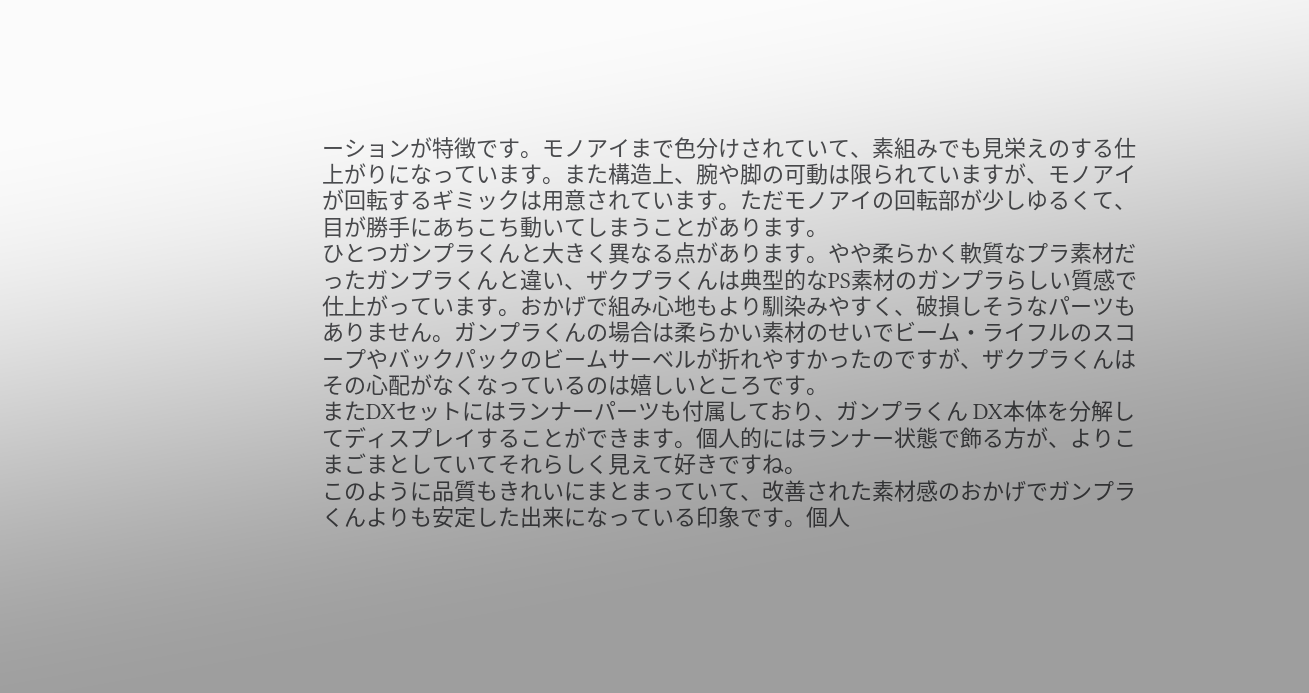ーションが特徴です。モノアイまで色分けされていて、素組みでも見栄えのする仕上がりになっています。また構造上、腕や脚の可動は限られていますが、モノアイが回転するギミックは用意されています。ただモノアイの回転部が少しゆるくて、目が勝手にあちこち動いてしまうことがあります。
ひとつガンプラくんと大きく異なる点があります。やや柔らかく軟質なプラ素材だったガンプラくんと違い、ザクプラくんは典型的なPS素材のガンプラらしい質感で仕上がっています。おかげで組み心地もより馴染みやすく、破損しそうなパーツもありません。ガンプラくんの場合は柔らかい素材のせいでビーム・ライフルのスコープやバックパックのビームサーベルが折れやすかったのですが、ザクプラくんはその心配がなくなっているのは嬉しいところです。
またDXセットにはランナーパーツも付属しており、ガンプラくん DX本体を分解してディスプレイすることができます。個人的にはランナー状態で飾る方が、よりこまごまとしていてそれらしく見えて好きですね。
このように品質もきれいにまとまっていて、改善された素材感のおかげでガンプラくんよりも安定した出来になっている印象です。個人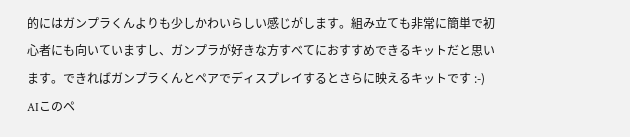的にはガンプラくんよりも少しかわいらしい感じがします。組み立ても非常に簡単で初心者にも向いていますし、ガンプラが好きな方すべてにおすすめできるキットだと思います。できればガンプラくんとペアでディスプレイするとさらに映えるキットです :-)
AIこのペ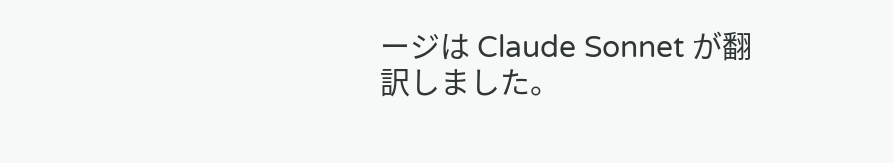ージは Claude Sonnet が翻訳しました。